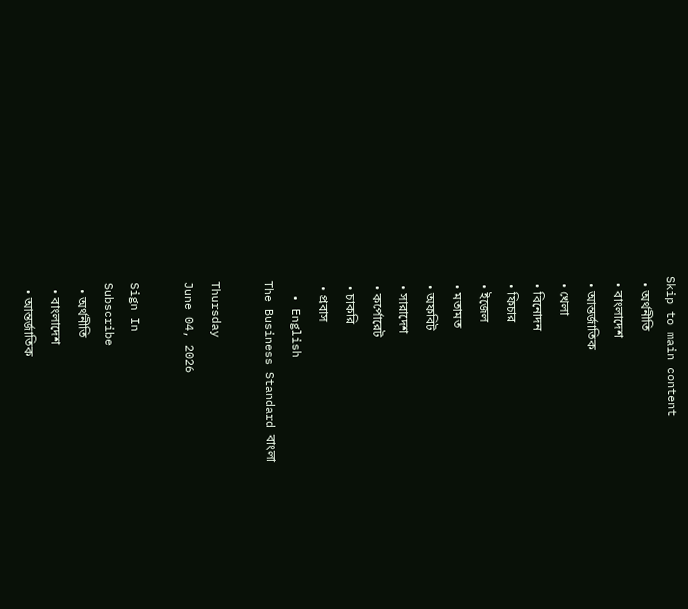Skip to main content
  • অর্থনীতি
  • বাংলাদেশ
  • আন্তর্জাতিক
  • খেলা
  • বিনোদন
  • ফিচার
  • ইজেল
  • মতামত
  • অফবিট
  • সারাদেশ
  • কর্পোরেট
  • চাকরি
  • প্রবাস
  • English
The Business Standard বাংলা

Thursday
June 04, 2026

Sign In
Subscribe
  • অর্থনীতি
  • বাংলাদেশ
  • আন্তর্জাতিক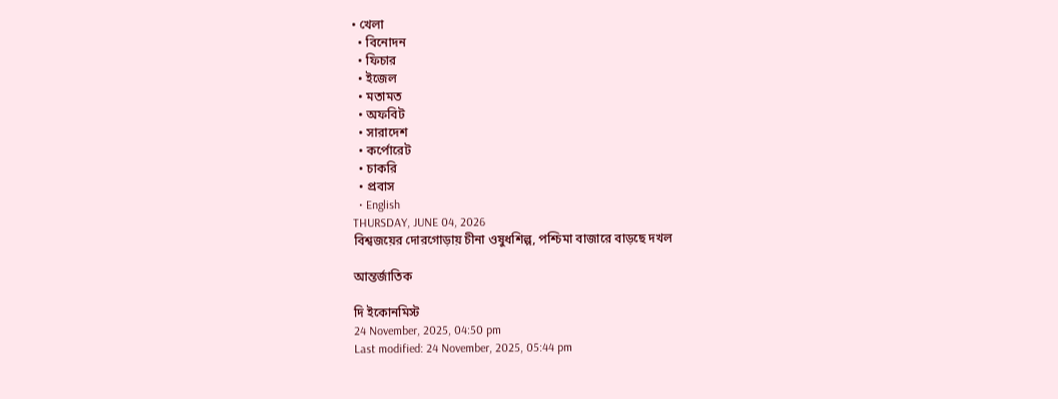• খেলা
  • বিনোদন
  • ফিচার
  • ইজেল
  • মতামত
  • অফবিট
  • সারাদেশ
  • কর্পোরেট
  • চাকরি
  • প্রবাস
  • English
THURSDAY, JUNE 04, 2026
বিশ্বজয়ের দোরগোড়ায় চীনা ওষুধশিল্প, পশ্চিমা বাজারে বাড়ছে দখল

আন্তর্জাতিক

দি ইকোনমিস্ট
24 November, 2025, 04:50 pm
Last modified: 24 November, 2025, 05:44 pm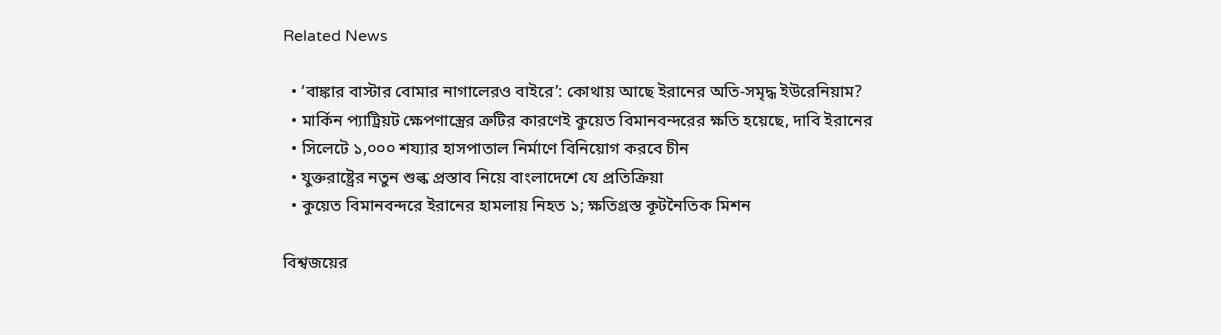Related News

  • ‘বাঙ্কার বাস্টার বোমার নাগালেরও বাইরে’: কোথায় আছে ইরানের অতি-সমৃদ্ধ ইউরেনিয়াম?
  • মার্কিন প্যাট্রিয়ট ক্ষেপণাস্ত্রের ত্রুটির কারণেই কুয়েত বিমানবন্দরের ক্ষতি হয়েছে, দাবি ইরানের
  • সিলেটে ১,০০০ শয্যার হাসপাতাল নির্মাণে বিনিয়োগ করবে চীন
  • যুক্তরাষ্ট্রের নতুন শুল্ক প্রস্তাব নিয়ে বাংলাদেশে যে প্রতিক্রিয়া
  • কুয়েত বিমানবন্দরে ইরানের হামলায় নিহত ১; ক্ষতিগ্রস্ত কূটনৈতিক মিশন

বিশ্বজয়ের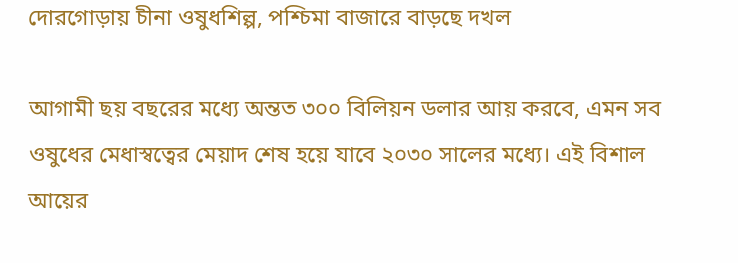দোরগোড়ায় চীনা ওষুধশিল্প, পশ্চিমা বাজারে বাড়ছে দখল

আগামী ছয় বছরের মধ্যে অন্তত ৩০০ বিলিয়ন ডলার আয় করবে, এমন সব ওষুধের মেধাস্বত্বের মেয়াদ শেষ হয়ে যাবে ২০৩০ সালের মধ্যে। এই বিশাল আয়ের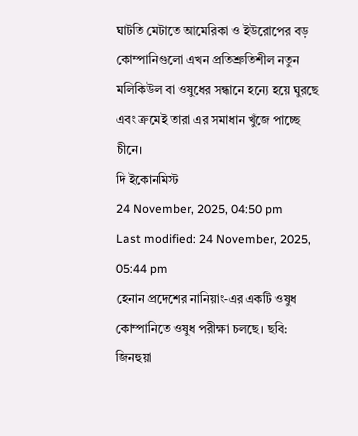ঘাটতি মেটাতে আমেরিকা ও ইউরোপের বড় কোম্পানিগুলো এখন প্রতিশ্রুতিশীল নতুন মলিকিউল বা ওষুধের সন্ধানে হন্যে হয়ে ঘুরছে এবং ক্রমেই তারা এর সমাধান খুঁজে পাচ্ছে চীনে।
দি ইকোনমিস্ট
24 November, 2025, 04:50 pm
Last modified: 24 November, 2025, 05:44 pm
হেনান প্রদেশের নানিয়াং-এর একটি ওষুধ কোম্পানিতে ওষুধ পরীক্ষা চলছে। ছবি: জিনহুয়া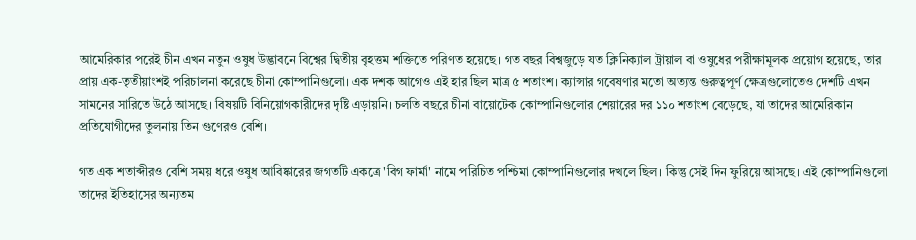আমেরিকার পরেই চীন এখন নতুন ওষুধ উদ্ভাবনে বিশ্বের দ্বিতীয় বৃহত্তম শক্তিতে পরিণত হয়েছে। গত বছর বিশ্বজুড়ে যত ক্লিনিক্যাল ট্রায়াল বা ওষুধের পরীক্ষামূলক প্রয়োগ হয়েছে, তার প্রায় এক-তৃতীয়াংশই পরিচালনা করেছে চীনা কোম্পানিগুলো। এক দশক আগেও এই হার ছিল মাত্র ৫ শতাংশ। ক্যান্সার গবেষণার মতো অত্যন্ত গুরুত্বপূর্ণ ক্ষেত্রগুলোতেও দেশটি এখন সামনের সারিতে উঠে আসছে। বিষয়টি বিনিয়োগকারীদের দৃষ্টি এড়ায়নি। চলতি বছরে চীনা বায়োটেক কোম্পানিগুলোর শেয়ারের দর ১১০ শতাংশ বেড়েছে, যা তাদের আমেরিকান প্রতিযোগীদের তুলনায় তিন গুণেরও বেশি।

গত এক শতাব্দীরও বেশি সময় ধরে ওষুধ আবিষ্কারের জগতটি একত্রে 'বিগ ফার্মা' নামে পরিচিত পশ্চিমা কোম্পানিগুলোর দখলে ছিল। কিন্তু সেই দিন ফুরিয়ে আসছে। এই কোম্পানিগুলো তাদের ইতিহাসের অন্যতম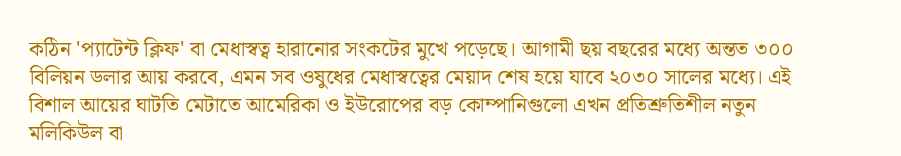কঠিন 'প্যাটেন্ট ক্লিফ' বা মেধাস্বত্ব হারানোর সংকটের মুখে পড়েছে। আগামী ছয় বছরের মধ্যে অন্তত ৩০০ বিলিয়ন ডলার আয় করবে, এমন সব ওষুধের মেধাস্বত্বের মেয়াদ শেষ হয়ে যাবে ২০৩০ সালের মধ্যে। এই বিশাল আয়ের ঘাটতি মেটাতে আমেরিকা ও ইউরোপের বড় কোম্পানিগুলো এখন প্রতিশ্রুতিশীল নতুন মলিকিউল বা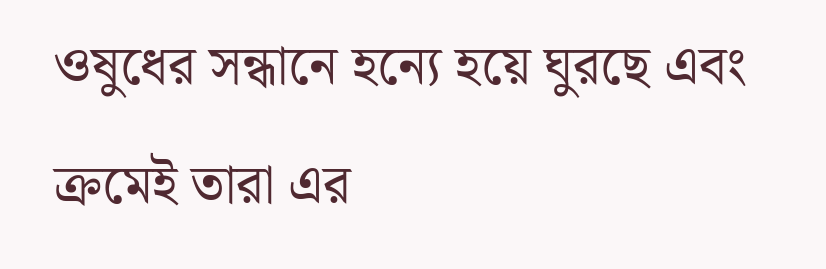ওষুধের সন্ধানে হন্যে হয়ে ঘুরছে এবং ক্রমেই তারা এর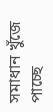সমাধান খুঁজে পাচ্ছে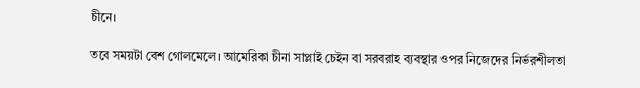চীনে।

তবে সময়টা বেশ গোলমেলে। আমেরিকা চীনা সাপ্লাই চেইন বা সরবরাহ ব্যবস্থার ওপর নিজেদের নির্ভরশীলতা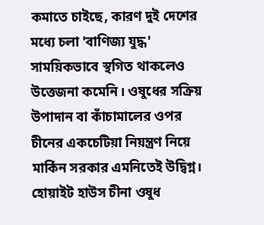কমাতে চাইছে, কারণ দুই দেশের মধ্যে চলা 'বাণিজ্য যুদ্ধ' সাময়িকভাবে স্থগিত থাকলেও উত্তেজনা কমেনি। ওষুধের সক্রিয় উপাদান বা কাঁচামালের ওপর চীনের একচেটিয়া নিয়ন্ত্রণ নিয়ে মার্কিন সরকার এমনিতেই উদ্বিগ্ন। হোয়াইট হাউস চীনা ওষুধ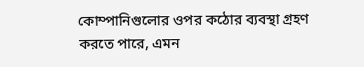কোম্পানিগুলোর ওপর কঠোর ব্যবস্থা গ্রহণ করতে পারে, এমন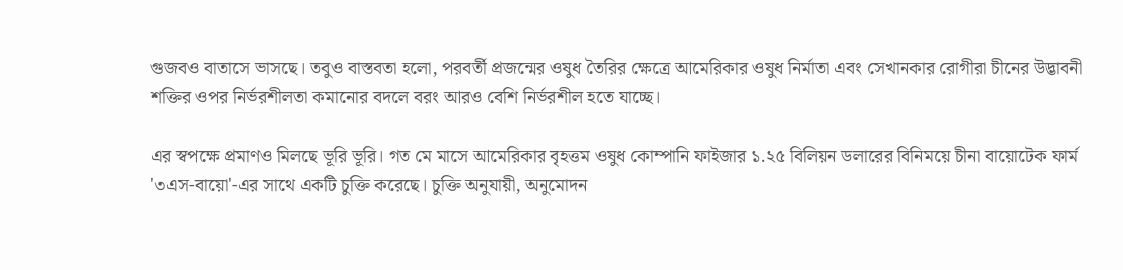গুজবও বাতাসে ভাসছে। তবুও বাস্তবতা হলো, পরবর্তী প্রজন্মের ওষুধ তৈরির ক্ষেত্রে আমেরিকার ওষুধ নির্মাতা এবং সেখানকার রোগীরা চীনের উদ্ভাবনী শক্তির ওপর নির্ভরশীলতা কমানোর বদলে বরং আরও বেশি নির্ভরশীল হতে যাচ্ছে।

এর স্বপক্ষে প্রমাণও মিলছে ভূরি ভূরি। গত মে মাসে আমেরিকার বৃহত্তম ওষুধ কোম্পানি ফাইজার ১.২৫ বিলিয়ন ডলারের বিনিময়ে চীনা বায়োটেক ফার্ম '৩এস-বায়ো'-এর সাথে একটি চুক্তি করেছে। চুক্তি অনুযায়ী, অনুমোদন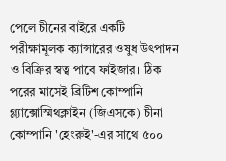পেলে চীনের বাইরে একটি পরীক্ষামূলক ক্যান্সারের ওষুধ উৎপাদন ও বিক্রির স্বত্ব পাবে ফাইজার। ঠিক পরের মাসেই ব্রিটিশ কোম্পানি গ্ল্যাক্সোস্মিথক্লাইন (জিএসকে) চীনা কোম্পানি 'হেংরুই'-এর সাথে ৫০০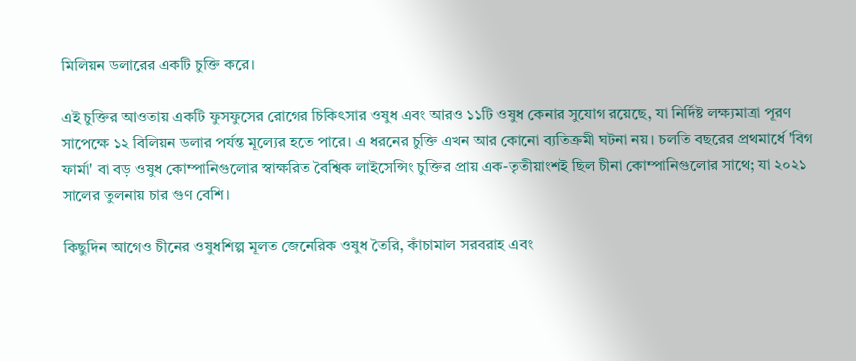মিলিয়ন ডলারের একটি চুক্তি করে।

এই চুক্তির আওতায় একটি ফুসফুসের রোগের চিকিৎসার ওষুধ এবং আরও ১১টি ওষুধ কেনার সুযোগ রয়েছে, যা নির্দিষ্ট লক্ষ্যমাত্রা পূরণ সাপেক্ষে ১২ বিলিয়ন ডলার পর্যন্ত মূল্যের হতে পারে। এ ধরনের চুক্তি এখন আর কোনো ব্যতিক্রমী ঘটনা নয়। চলতি বছরের প্রথমার্ধে 'বিগ ফার্মা' বা বড় ওষুধ কোম্পানিগুলোর স্বাক্ষরিত বৈশ্বিক লাইসেন্সিং চুক্তির প্রায় এক-তৃতীয়াংশই ছিল চীনা কোম্পানিগুলোর সাথে; যা ২০২১ সালের তুলনায় চার গুণ বেশি।

কিছুদিন আগেও চীনের ওষুধশিল্প মূলত জেনেরিক ওষুধ তৈরি, কাঁচামাল সরবরাহ এবং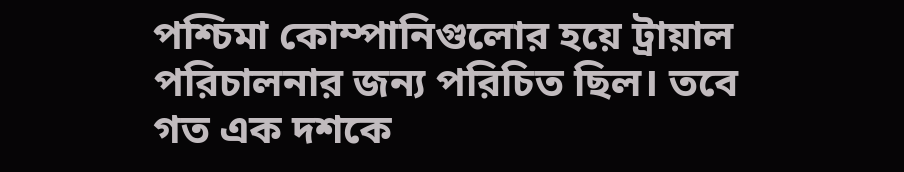পশ্চিমা কোম্পানিগুলোর হয়ে ট্রায়াল পরিচালনার জন্য পরিচিত ছিল। তবে গত এক দশকে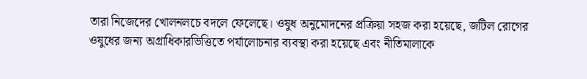তারা নিজেদের খোলনলচে বদলে ফেলেছে। ওষুধ অনুমোদনের প্রক্রিয়া সহজ করা হয়েছে, জটিল রোগের ওষুধের জন্য অগ্রাধিকারভিত্তিতে পর্যালোচনার ব্যবস্থা করা হয়েছে এবং নীতিমালাকে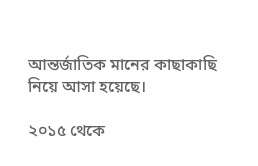আন্তর্জাতিক মানের কাছাকাছি নিয়ে আসা হয়েছে।

২০১৫ থেকে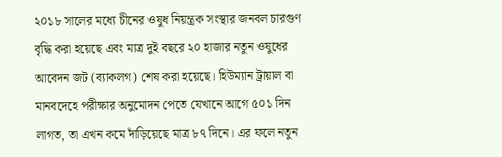২০১৮ সালের মধ্যে চীনের ওষুধ নিয়ন্ত্রক সংস্থার জনবল চারগুণ বৃদ্ধি করা হয়েছে এবং মাত্র দুই বছরে ২০ হাজার নতুন ওষুধের আবেদন জট (ব্যাকলগ) শেষ করা হয়েছে। হিউম্যান ট্রায়াল বা মানবদেহে পরীক্ষার অনুমোদন পেতে যেখানে আগে ৫০১ দিন লাগত, তা এখন কমে দাঁড়িয়েছে মাত্র ৮৭ দিনে। এর ফলে নতুন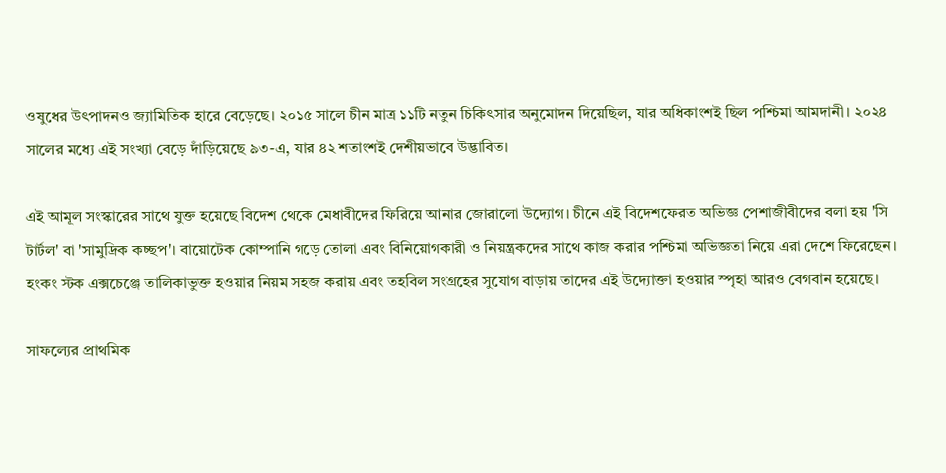ওষুধের উৎপাদনও জ্যামিতিক হারে বেড়েছে। ২০১৫ সালে চীন মাত্র ১১টি নতুন চিকিৎসার অনুমোদন দিয়েছিল, যার অধিকাংশই ছিল পশ্চিমা আমদানী। ২০২৪ সালের মধ্যে এই সংখ্যা বেড়ে দাঁড়িয়েছে ৯৩-এ, যার ৪২ শতাংশই দেশীয়ভাবে উদ্ভাবিত।

এই আমূল সংস্কারের সাথে যুক্ত হয়েছে বিদেশ থেকে মেধাবীদের ফিরিয়ে আনার জোরালো উদ্যোগ। চীনে এই বিদেশফেরত অভিজ্ঞ পেশাজীবীদের বলা হয় 'সি টার্টল' বা 'সামুদ্রিক কচ্ছপ'। বায়োটেক কোম্পানি গড়ে তোলা এবং বিনিয়োগকারী ও নিয়ন্ত্রকদের সাথে কাজ করার পশ্চিমা অভিজ্ঞতা নিয়ে এরা দেশে ফিরেছেন। হংকং স্টক এক্সচেঞ্জে তালিকাভুক্ত হওয়ার নিয়ম সহজ করায় এবং তহবিল সংগ্রহের সুযোগ বাড়ায় তাদের এই উদ্যোক্তা হওয়ার স্পৃহা আরও বেগবান হয়েছে।

সাফল্যের প্রাথমিক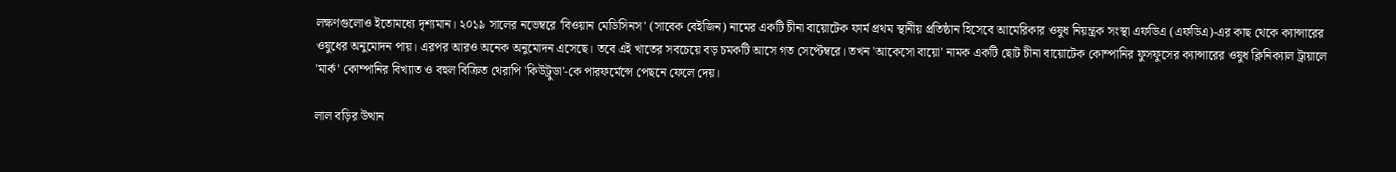লক্ষণগুলোও ইতোমধ্যে দৃশ্যমান। ২০১৯ সালের নভেম্বরে 'বিওয়ান মেডিসিনস' (সাবেক বেইজিন) নামের একটি চীনা বায়োটেক ফার্ম প্রথম স্থানীয় প্রতিষ্ঠান হিসেবে আমেরিকার ওষুধ নিয়ন্ত্রক সংস্থা এফডিএ (এফডিএ)-এর কাছ থেকে ক্যান্সারের ওষুধের অনুমোদন পায়। এরপর আরও অনেক অনুমোদন এসেছে। তবে এই খাতের সবচেয়ে বড় চমকটি আসে গত সেপ্টেম্বরে। তখন 'আকেসো বায়ো' নামক একটি ছোট চীনা বায়োটেক কোম্পানির ফুসফুসের ক্যান্সারের ওষুধ ক্লিনিক্যাল ট্রায়ালে 'মার্ক' কোম্পানির বিখ্যাত ও বহুল বিক্রিত থেরাপি 'কিউট্রুডা'-কে পারফর্মেন্সে পেছনে ফেলে দেয়।

লাল বড়ির উত্থান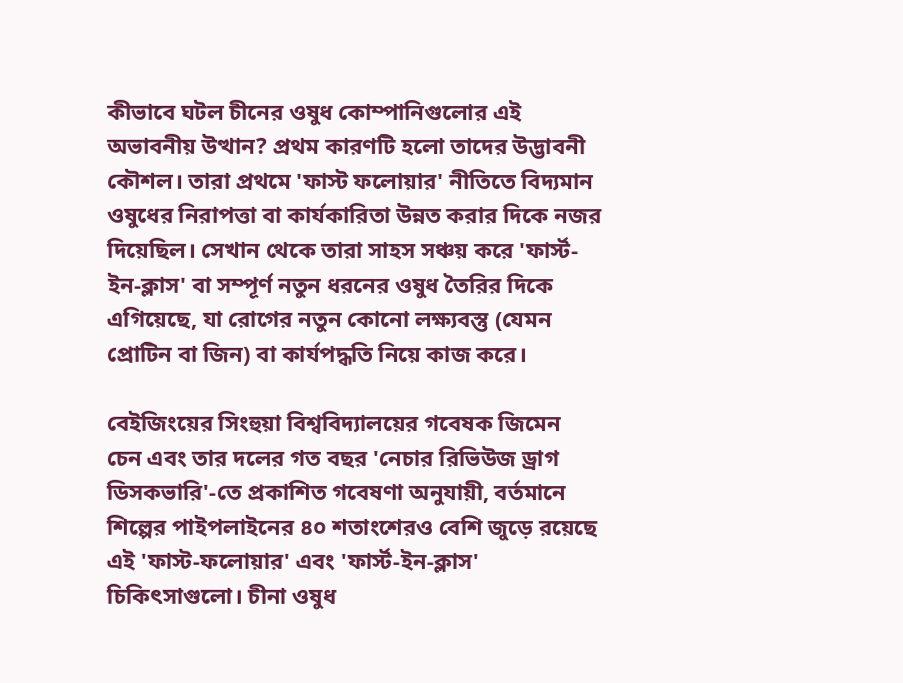কীভাবে ঘটল চীনের ওষুধ কোম্পানিগুলোর এই অভাবনীয় উত্থান? প্রথম কারণটি হলো তাদের উদ্ভাবনী কৌশল। তারা প্রথমে 'ফাস্ট ফলোয়ার' নীতিতে বিদ্যমান ওষুধের নিরাপত্তা বা কার্যকারিতা উন্নত করার দিকে নজর দিয়েছিল। সেখান থেকে তারা সাহস সঞ্চয় করে 'ফার্স্ট-ইন-ক্লাস' বা সম্পূর্ণ নতুন ধরনের ওষুধ তৈরির দিকে এগিয়েছে, যা রোগের নতুন কোনো লক্ষ্যবস্তু (যেমন প্রোটিন বা জিন) বা কার্যপদ্ধতি নিয়ে কাজ করে।

বেইজিংয়ের সিংহুয়া বিশ্ববিদ্যালয়ের গবেষক জিমেন চেন এবং তার দলের গত বছর 'নেচার রিভিউজ ড্রাগ ডিসকভারি'-তে প্রকাশিত গবেষণা অনুযায়ী, বর্তমানে শিল্পের পাইপলাইনের ৪০ শতাংশেরও বেশি জুড়ে রয়েছে এই 'ফাস্ট-ফলোয়ার' এবং 'ফার্স্ট-ইন-ক্লাস' চিকিৎসাগুলো। চীনা ওষুধ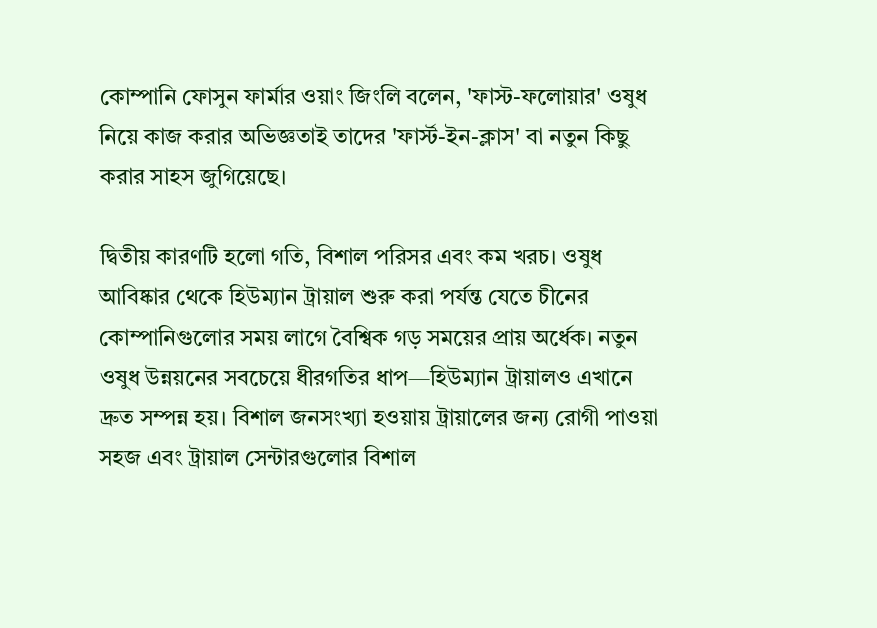কোম্পানি ফোসুন ফার্মার ওয়াং জিংলি বলেন, 'ফাস্ট-ফলোয়ার' ওষুধ নিয়ে কাজ করার অভিজ্ঞতাই তাদের 'ফার্স্ট-ইন-ক্লাস' বা নতুন কিছু করার সাহস জুগিয়েছে।

দ্বিতীয় কারণটি হলো গতি, বিশাল পরিসর এবং কম খরচ। ওষুধ আবিষ্কার থেকে হিউম্যান ট্রায়াল শুরু করা পর্যন্ত যেতে চীনের কোম্পানিগুলোর সময় লাগে বৈশ্বিক গড় সময়ের প্রায় অর্ধেক। নতুন ওষুধ উন্নয়নের সবচেয়ে ধীরগতির ধাপ—হিউম্যান ট্রায়ালও এখানে দ্রুত সম্পন্ন হয়। বিশাল জনসংখ্যা হওয়ায় ট্রায়ালের জন্য রোগী পাওয়া সহজ এবং ট্রায়াল সেন্টারগুলোর বিশাল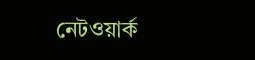নেটওয়ার্ক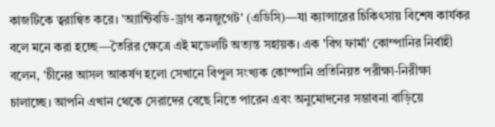কাজটিকে ত্বরান্বিত করে। 'অ্যান্টিবডি-ড্রাগ কনজুগেট' (এডিসি)—যা ক্যান্সারের চিকিৎসায় বিশেষ কার্যকর বলে মনে করা হচ্ছে—তৈরির ক্ষেত্রে এই মডেলটি অত্যন্ত সহায়ক। এক 'বিগ ফার্মা' কোম্পানির নির্বাহী বলেন, 'চীনের আসল আকর্ষণ হলো সেখানে বিপুল সংখ্যক কোম্পানি প্রতিনিয়ত পরীক্ষা-নিরীক্ষা চালাচ্ছে। আপনি এখান থেকে সেরাদের বেছে নিতে পারেন এবং অনুমোদনের সম্ভাবনা বাড়িয়ে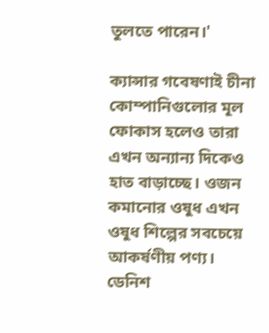তুলতে পারেন।'

ক্যান্সার গবেষণাই চীনা কোম্পানিগুলোর মূল ফোকাস হলেও তারা এখন অন্যান্য দিকেও হাত বাড়াচ্ছে। ওজন কমানোর ওষুধ এখন ওষুধ শিল্পের সবচেয়ে আকর্ষণীয় পণ্য। ডেনিশ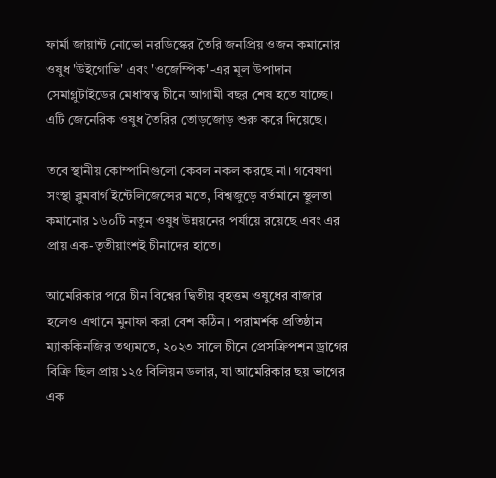ফার্মা জায়ান্ট নোভো নরডিস্কের তৈরি জনপ্রিয় ওজন কমানোর ওষুধ 'উইগোভি' এবং 'ওজেম্পিক'-এর মূল উপাদান সেমাগ্লুটাইডের মেধাস্বত্ব চীনে আগামী বছর শেষ হতে যাচ্ছে। এটি জেনেরিক ওষুধ তৈরির তোড়জোড় শুরু করে দিয়েছে।

তবে স্থানীয় কোম্পানিগুলো কেবল নকল করছে না। গবেষণা সংস্থা ব্লুমবার্গ ইন্টেলিজেন্সের মতে, বিশ্বজুড়ে বর্তমানে স্থূলতা কমানোর ১৬০টি নতুন ওষুধ উন্নয়নের পর্যায়ে রয়েছে এবং এর প্রায় এক-তৃতীয়াংশই চীনাদের হাতে।

আমেরিকার পরে চীন বিশ্বের দ্বিতীয় বৃহত্তম ওষুধের বাজার হলেও এখানে মুনাফা করা বেশ কঠিন। পরামর্শক প্রতিষ্ঠান ম্যাককিনজির তথ্যমতে, ২০২৩ সালে চীনে প্রেসক্রিপশন ড্রাগের বিক্রি ছিল প্রায় ১২৫ বিলিয়ন ডলার, যা আমেরিকার ছয় ভাগের এক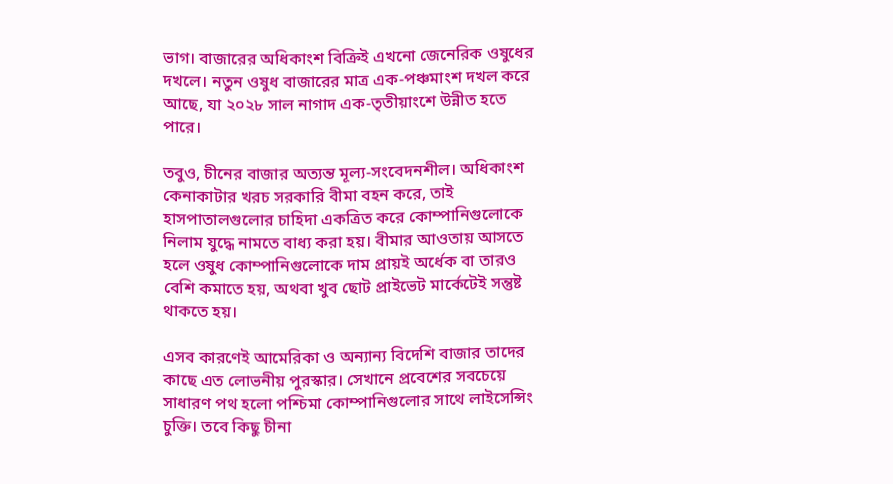ভাগ। বাজারের অধিকাংশ বিক্রিই এখনো জেনেরিক ওষুধের দখলে। নতুন ওষুধ বাজারের মাত্র এক-পঞ্চমাংশ দখল করে আছে, যা ২০২৮ সাল নাগাদ এক-তৃতীয়াংশে উন্নীত হতে পারে।

তবুও, চীনের বাজার অত্যন্ত মূল্য-সংবেদনশীল। অধিকাংশ কেনাকাটার খরচ সরকারি বীমা বহন করে, তাই হাসপাতালগুলোর চাহিদা একত্রিত করে কোম্পানিগুলোকে নিলাম যুদ্ধে নামতে বাধ্য করা হয়। বীমার আওতায় আসতে হলে ওষুধ কোম্পানিগুলোকে দাম প্রায়ই অর্ধেক বা তারও বেশি কমাতে হয়, অথবা খুব ছোট প্রাইভেট মার্কেটেই সন্তুষ্ট থাকতে হয়।

এসব কারণেই আমেরিকা ও অন্যান্য বিদেশি বাজার তাদের কাছে এত লোভনীয় পুরস্কার। সেখানে প্রবেশের সবচেয়ে সাধারণ পথ হলো পশ্চিমা কোম্পানিগুলোর সাথে লাইসেন্সিং চুক্তি। তবে কিছু চীনা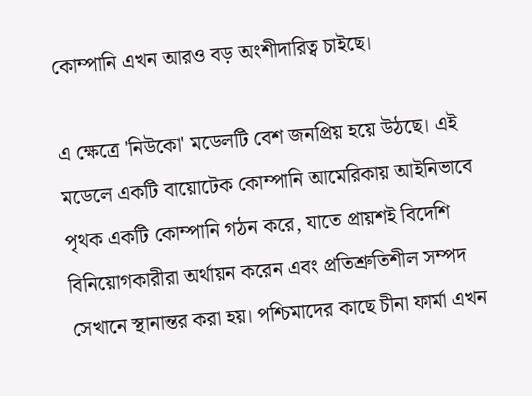কোম্পানি এখন আরও বড় অংশীদারিত্ব চাইছে।

এ ক্ষেত্রে 'নিউকো' মডেলটি বেশ জনপ্রিয় হয়ে উঠছে। এই মডেলে একটি বায়োটেক কোম্পানি আমেরিকায় আইনিভাবে পৃথক একটি কোম্পানি গঠন করে, যাতে প্রায়শই বিদেশি বিনিয়োগকারীরা অর্থায়ন করেন এবং প্রতিশ্রুতিশীল সম্পদ সেখানে স্থানান্তর করা হয়। পশ্চিমাদের কাছে চীনা ফার্মা এখন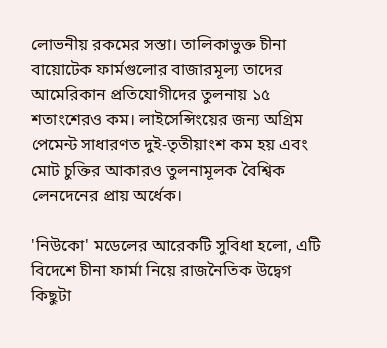লোভনীয় রকমের সস্তা। তালিকাভুক্ত চীনা বায়োটেক ফার্মগুলোর বাজারমূল্য তাদের আমেরিকান প্রতিযোগীদের তুলনায় ১৫ শতাংশেরও কম। লাইসেন্সিংয়ের জন্য অগ্রিম পেমেন্ট সাধারণত দুই-তৃতীয়াংশ কম হয় এবং মোট চুক্তির আকারও তুলনামূলক বৈশ্বিক লেনদেনের প্রায় অর্ধেক।

'নিউকো' মডেলের আরেকটি সুবিধা হলো, এটি বিদেশে চীনা ফার্মা নিয়ে রাজনৈতিক উদ্বেগ কিছুটা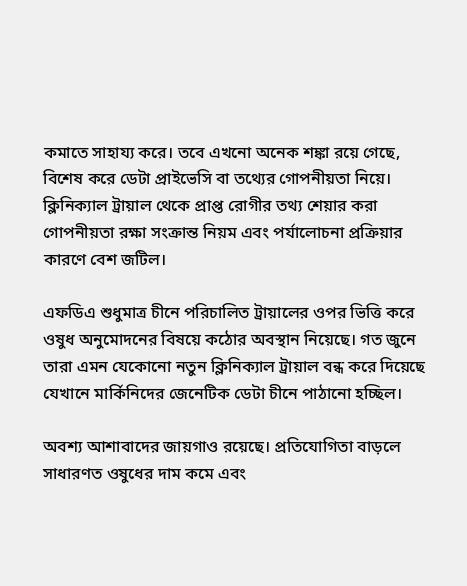কমাতে সাহায্য করে। তবে এখনো অনেক শঙ্কা রয়ে গেছে, বিশেষ করে ডেটা প্রাইভেসি বা তথ্যের গোপনীয়তা নিয়ে। ক্লিনিক্যাল ট্রায়াল থেকে প্রাপ্ত রোগীর তথ্য শেয়ার করা গোপনীয়তা রক্ষা সংক্রান্ত নিয়ম এবং পর্যালোচনা প্রক্রিয়ার কারণে বেশ জটিল।

এফডিএ শুধুমাত্র চীনে পরিচালিত ট্রায়ালের ওপর ভিত্তি করে ওষুধ অনুমোদনের বিষয়ে কঠোর অবস্থান নিয়েছে। গত জুনে তারা এমন যেকোনো নতুন ক্লিনিক্যাল ট্রায়াল বন্ধ করে দিয়েছে যেখানে মার্কিনিদের জেনেটিক ডেটা চীনে পাঠানো হচ্ছিল।

অবশ্য আশাবাদের জায়গাও রয়েছে। প্রতিযোগিতা বাড়লে সাধারণত ওষুধের দাম কমে এবং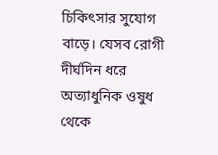চিকিৎসার সুযোগ বাড়ে। যেসব রোগী দীর্ঘদিন ধরে অত্যাধুনিক ওষুধ থেকে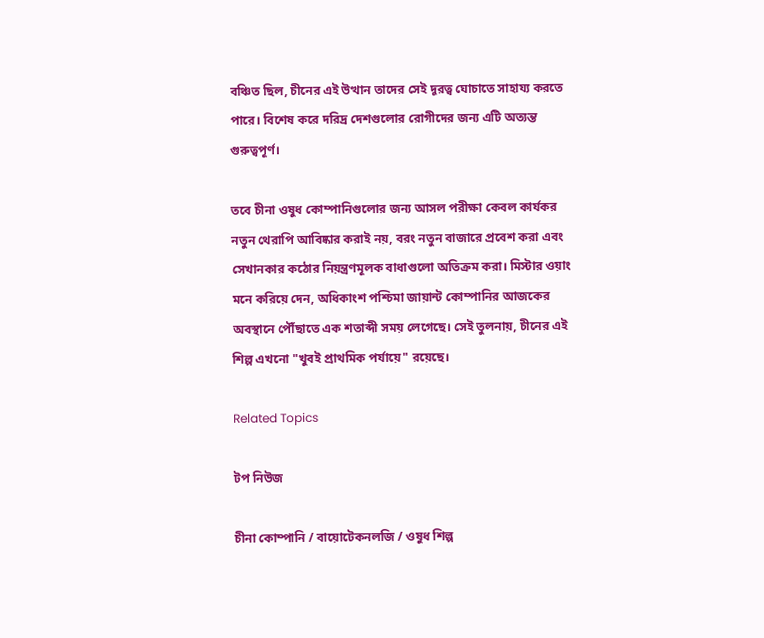বঞ্চিত ছিল, চীনের এই উত্থান তাদের সেই দূরত্ব ঘোচাতে সাহায্য করতে পারে। বিশেষ করে দরিদ্র দেশগুলোর রোগীদের জন্য এটি অত্যন্ত গুরুত্বপূর্ণ।

তবে চীনা ওষুধ কোম্পানিগুলোর জন্য আসল পরীক্ষা কেবল কার্যকর নতুন থেরাপি আবিষ্কার করাই নয়, বরং নতুন বাজারে প্রবেশ করা এবং সেখানকার কঠোর নিয়ন্ত্রণমূলক বাধাগুলো অতিক্রম করা। মিস্টার ওয়াং মনে করিয়ে দেন, অধিকাংশ পশ্চিমা জায়ান্ট কোম্পানির আজকের অবস্থানে পৌঁছাতে এক শতাব্দী সময় লেগেছে। সেই তুলনায়, চীনের এই শিল্প এখনো "খুবই প্রাথমিক পর্যায়ে" রয়েছে।

Related Topics

টপ নিউজ

চীনা কোম্পানি / বায়োটেকনলজি / ওষুধ শিল্প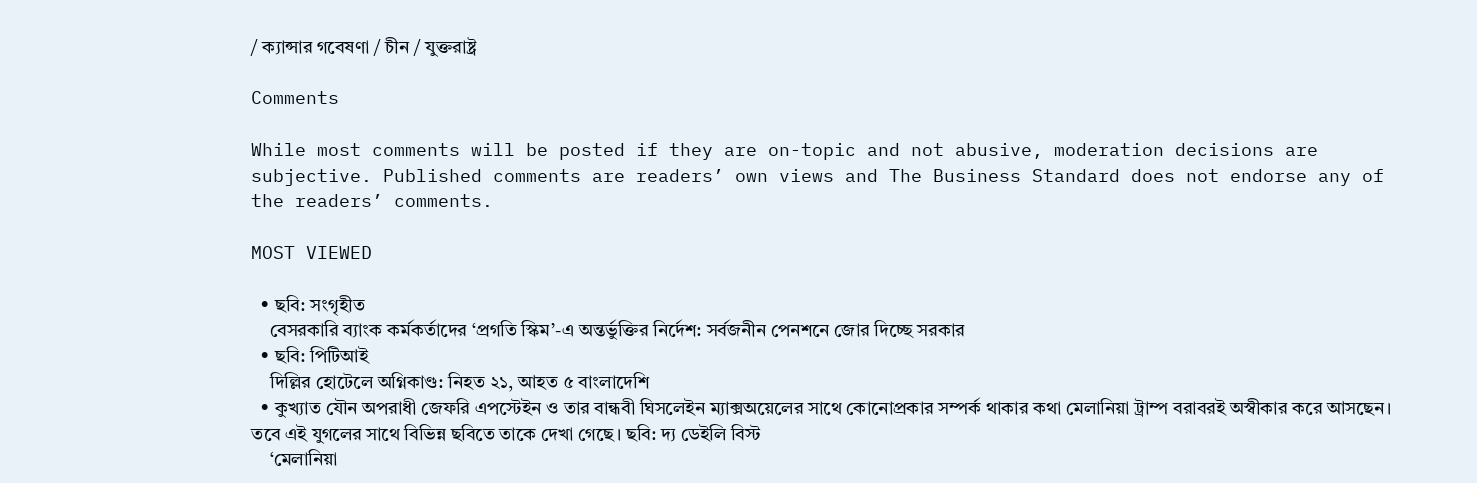/ ক্যান্সার গবেষণা / চীন / যুক্তরাষ্ট্র

Comments

While most comments will be posted if they are on-topic and not abusive, moderation decisions are subjective. Published comments are readers’ own views and The Business Standard does not endorse any of the readers’ comments.

MOST VIEWED

  • ছবি: সংগৃহীত
    বেসরকারি ব্যাংক কর্মকর্তাদের ‘প্রগতি স্কিম’-এ অন্তর্ভুক্তির নির্দেশ: সর্বজনীন পেনশনে জোর দিচ্ছে সরকার
  • ছবি: পিটিআই
    দিল্লির হোটেলে অগ্নিকাণ্ড: নিহত ২১, আহত ৫ বাংলাদেশি
  • কুখ্যাত যৌন অপরাধী জেফরি এপস্টেইন ও তার বান্ধবী ঘিসলেইন ম্যাক্সঅয়েলের সাথে কোনোপ্রকার সম্পর্ক থাকার কথা মেলানিয়া ট্রাম্প বরাবরই অস্বীকার করে আসছেন। তবে এই যুগলের সাথে বিভিন্ন ছবিতে তাকে দেখা গেছে। ছবি: দ্য ডেইলি বিস্ট
    ‘মেলানিয়া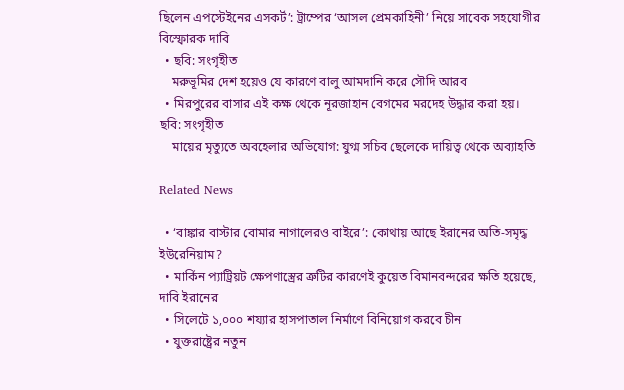ছিলেন এপস্টেইনের এসকর্ট’: ট্রাম্পের ‘আসল প্রেমকাহিনী’ নিয়ে সাবেক সহযোগীর বিস্ফোরক দাবি
  • ছবি: সংগৃহীত
    মরুভূমির দেশ হয়েও যে কারণে বালু আমদানি করে সৌদি আরব
  • মিরপুরের বাসার এই কক্ষ থেকে নূরজাহান বেগমের মরদেহ উদ্ধার করা হয়। ছবি: সংগৃহীত
    মায়ের মৃত্যুতে অবহেলার অভিযোগ: যুগ্ম সচিব ছেলেকে দায়িত্ব থেকে অব্যাহতি

Related News

  • ‘বাঙ্কার বাস্টার বোমার নাগালেরও বাইরে’: কোথায় আছে ইরানের অতি-সমৃদ্ধ ইউরেনিয়াম?
  • মার্কিন প্যাট্রিয়ট ক্ষেপণাস্ত্রের ত্রুটির কারণেই কুয়েত বিমানবন্দরের ক্ষতি হয়েছে, দাবি ইরানের
  • সিলেটে ১,০০০ শয্যার হাসপাতাল নির্মাণে বিনিয়োগ করবে চীন
  • যুক্তরাষ্ট্রের নতুন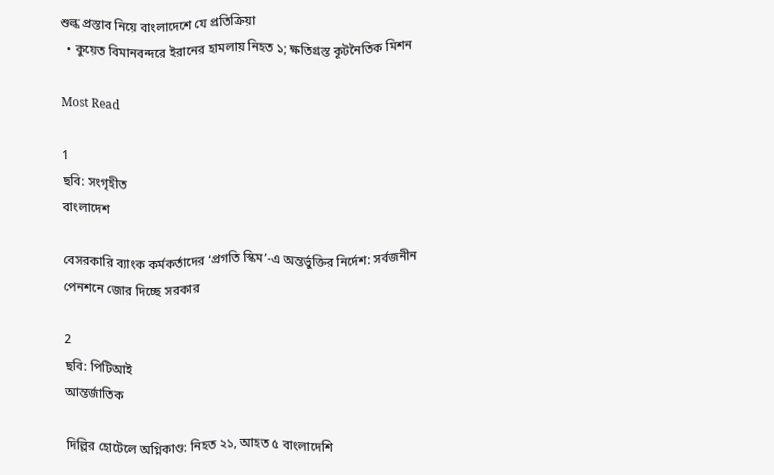শুল্ক প্রস্তাব নিয়ে বাংলাদেশে যে প্রতিক্রিয়া
  • কুয়েত বিমানবন্দরে ইরানের হামলায় নিহত ১; ক্ষতিগ্রস্ত কূটনৈতিক মিশন

Most Read

1
ছবি: সংগৃহীত
বাংলাদেশ

বেসরকারি ব্যাংক কর্মকর্তাদের ‘প্রগতি স্কিম’-এ অন্তর্ভুক্তির নির্দেশ: সর্বজনীন পেনশনে জোর দিচ্ছে সরকার

2
ছবি: পিটিআই
আন্তর্জাতিক

দিল্লির হোটেলে অগ্নিকাণ্ড: নিহত ২১, আহত ৫ বাংলাদেশি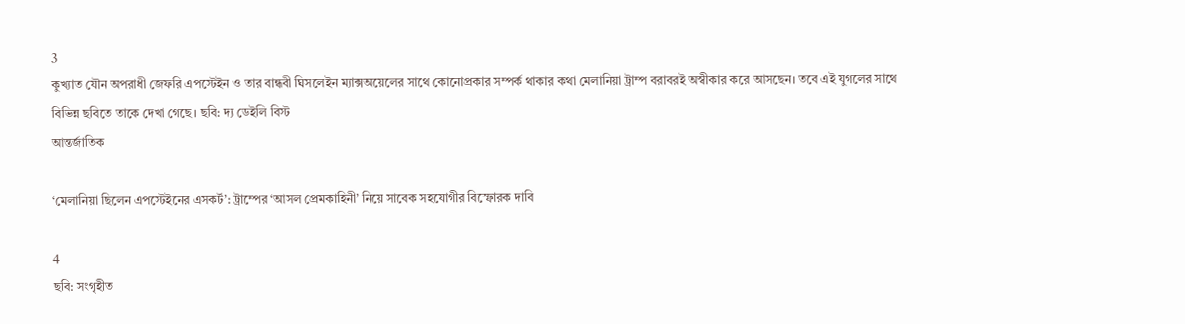3
কুখ্যাত যৌন অপরাধী জেফরি এপস্টেইন ও তার বান্ধবী ঘিসলেইন ম্যাক্সঅয়েলের সাথে কোনোপ্রকার সম্পর্ক থাকার কথা মেলানিয়া ট্রাম্প বরাবরই অস্বীকার করে আসছেন। তবে এই যুগলের সাথে বিভিন্ন ছবিতে তাকে দেখা গেছে। ছবি: দ্য ডেইলি বিস্ট
আন্তর্জাতিক

‘মেলানিয়া ছিলেন এপস্টেইনের এসকর্ট’: ট্রাম্পের ‘আসল প্রেমকাহিনী’ নিয়ে সাবেক সহযোগীর বিস্ফোরক দাবি

4
ছবি: সংগৃহীত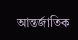আন্তর্জাতিক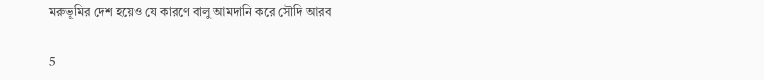মরুভূমির দেশ হয়েও যে কারণে বালু আমদানি করে সৌদি আরব

5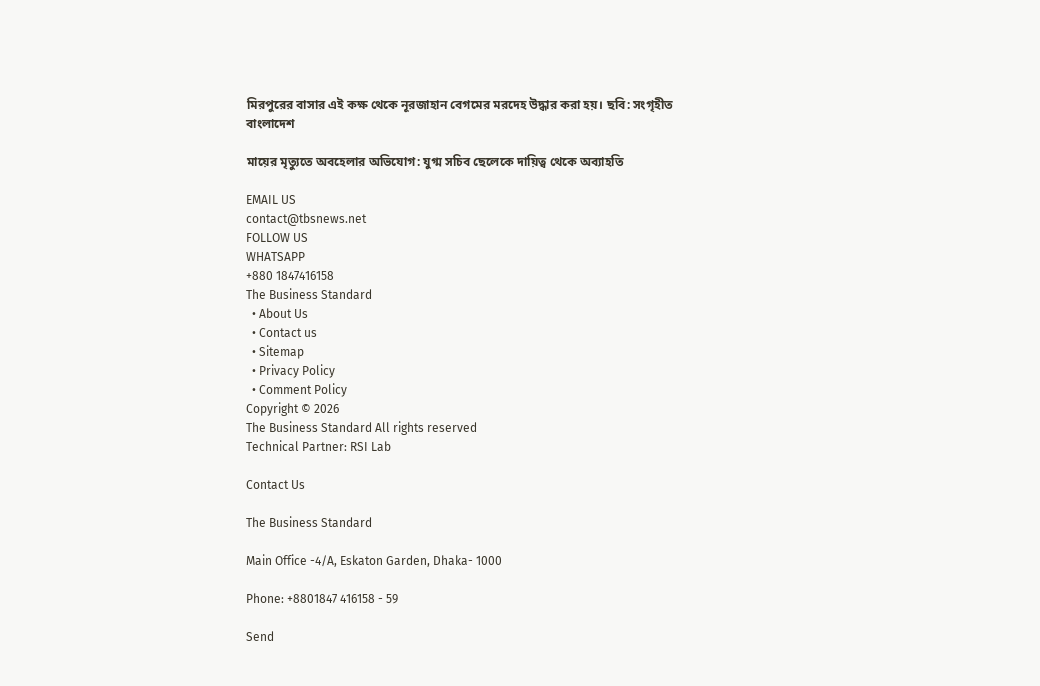মিরপুরের বাসার এই কক্ষ থেকে নূরজাহান বেগমের মরদেহ উদ্ধার করা হয়। ছবি: সংগৃহীত
বাংলাদেশ

মায়ের মৃত্যুতে অবহেলার অভিযোগ: যুগ্ম সচিব ছেলেকে দায়িত্ব থেকে অব্যাহতি

EMAIL US
contact@tbsnews.net
FOLLOW US
WHATSAPP
+880 1847416158
The Business Standard
  • About Us
  • Contact us
  • Sitemap
  • Privacy Policy
  • Comment Policy
Copyright © 2026
The Business Standard All rights reserved
Technical Partner: RSI Lab

Contact Us

The Business Standard

Main Office -4/A, Eskaton Garden, Dhaka- 1000

Phone: +8801847 416158 - 59

Send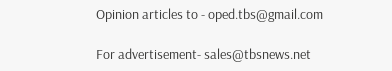Opinion articles to - oped.tbs@gmail.com

For advertisement- sales@tbsnews.net